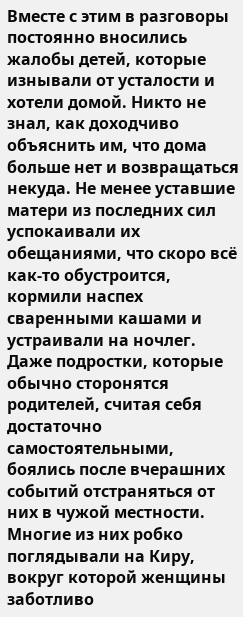Вместе с этим в разговоры постоянно вносились жалобы детей, которые изнывали от усталости и хотели домой. Никто не знал, как доходчиво объяснить им, что дома больше нет и возвращаться некуда. Не менее уставшие матери из последних сил успокаивали их обещаниями, что скоро всё как-то обустроится, кормили наспех сваренными кашами и устраивали на ночлег. Даже подростки, которые обычно сторонятся родителей, считая себя достаточно самостоятельными, боялись после вчерашних событий отстраняться от них в чужой местности. Многие из них робко поглядывали на Киру, вокруг которой женщины заботливо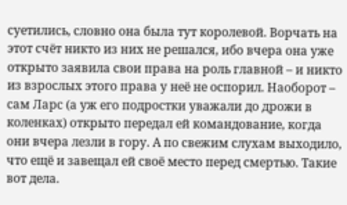суетились, словно она была тут королевой. Ворчать на этот счёт никто из них не решался, ибо вчера она уже открыто заявила свои права на роль главной – и никто из взрослых этого права у неё не оспорил. Наоборот – сам Ларс (а уж его подростки уважали до дрожи в коленках) открыто передал ей командование, когда они вчера лезли в гору. А по свежим слухам выходило, что ещё и завещал ей своё место перед смертью. Такие вот дела.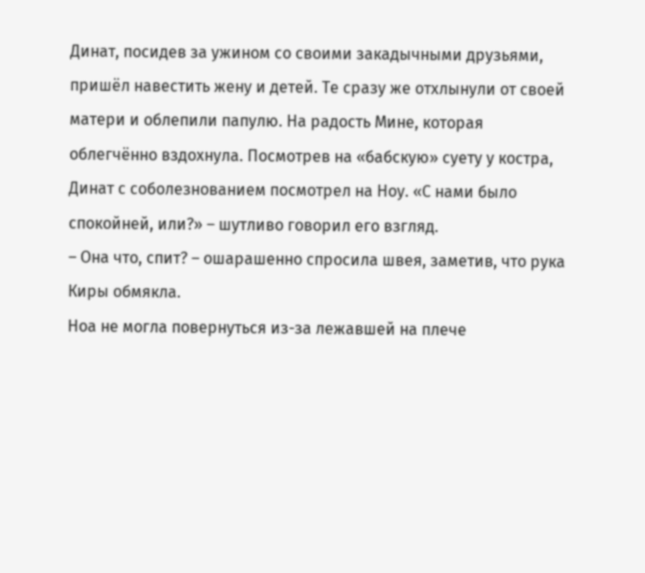Динат, посидев за ужином со своими закадычными друзьями, пришёл навестить жену и детей. Те сразу же отхлынули от своей матери и облепили папулю. На радость Мине, которая облегчённо вздохнула. Посмотрев на «бабскую» суету у костра, Динат с соболезнованием посмотрел на Ноу. «С нами было спокойней, или?» – шутливо говорил его взгляд.
– Она что, спит? – ошарашенно спросила швея, заметив, что рука Киры обмякла.
Ноа не могла повернуться из-за лежавшей на плече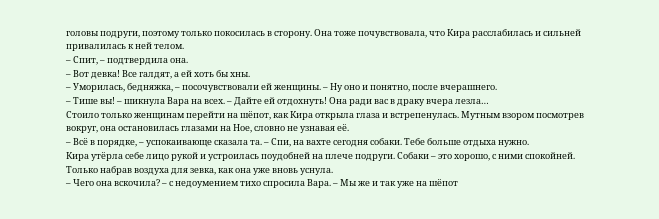головы подруги, поэтому только покосилась в сторону. Она тоже почувствовала, что Кира расслабилась и сильней привалилась к ней телом.
– Спит, – подтвердила она.
– Вот девка! Все галдят, а ей хоть бы хны.
– Уморилась, бедняжка, – посочувствовали ей женщины. – Ну оно и понятно, после вчерашнего.
– Тише вы! – шикнула Вара на всех. – Дайте ей отдохнуть! Она ради вас в драку вчера лезла…
Стоило только женщинам перейти на шёпот, как Кира открыла глаза и встрепенулась. Мутным взором посмотрев вокруг, она остановилась глазами на Ное, словно не узнавая её.
– Всё в порядке, – успокаивающе сказала та. – Спи, на вахте сегодня собаки. Тебе больше отдыха нужно.
Кира утёрла себе лицо рукой и устроилась поудобней на плече подруги. Собаки – это хорошо, с ними спокойней. Только набрав воздуха для зевка, как она уже вновь уснула.
– Чего она вскочила? – с недоумением тихо спросила Вара. – Мы же и так уже на шёпот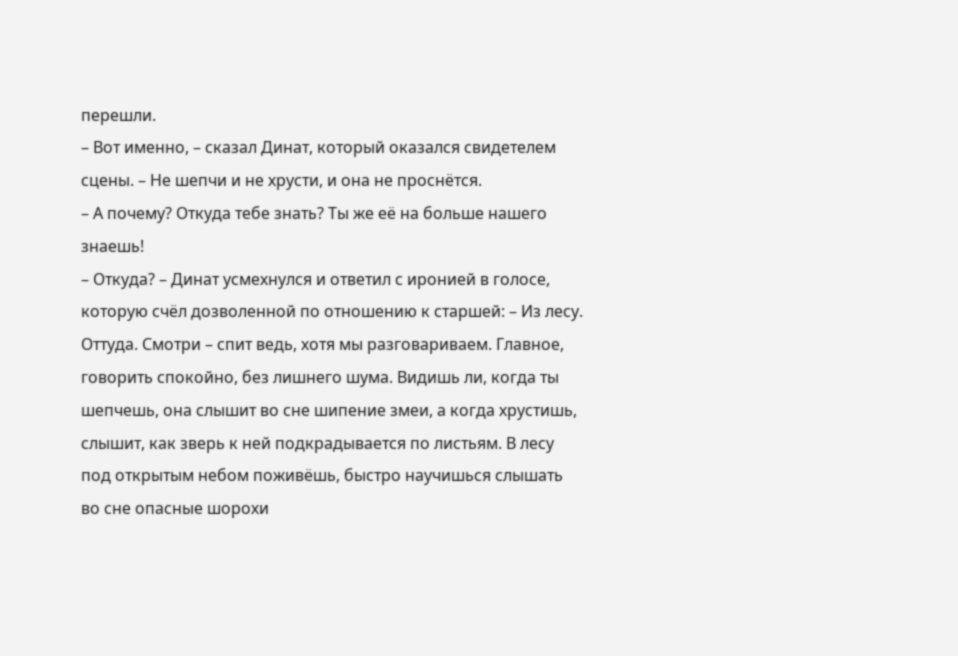перешли.
– Вот именно, – сказал Динат, который оказался свидетелем сцены. – Не шепчи и не хрусти, и она не проснётся.
– А почему? Откуда тебе знать? Ты же её на больше нашего знаешь!
– Откуда? – Динат усмехнулся и ответил с иронией в голосе, которую счёл дозволенной по отношению к старшей: – Из лесу. Оттуда. Смотри – спит ведь, хотя мы разговариваем. Главное, говорить спокойно, без лишнего шума. Видишь ли, когда ты шепчешь, она слышит во сне шипение змеи, а когда хрустишь, слышит, как зверь к ней подкрадывается по листьям. В лесу под открытым небом поживёшь, быстро научишься слышать во сне опасные шорохи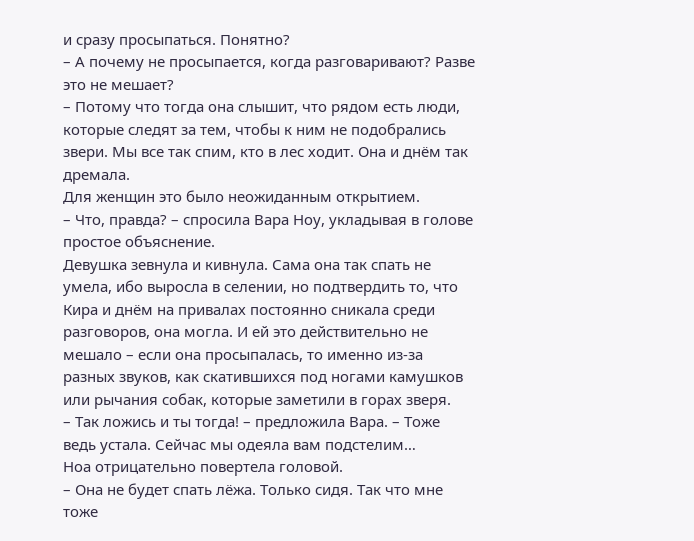и сразу просыпаться. Понятно?
– А почему не просыпается, когда разговаривают? Разве это не мешает?
– Потому что тогда она слышит, что рядом есть люди, которые следят за тем, чтобы к ним не подобрались звери. Мы все так спим, кто в лес ходит. Она и днём так дремала.
Для женщин это было неожиданным открытием.
– Что, правда? – спросила Вара Ноу, укладывая в голове простое объяснение.
Девушка зевнула и кивнула. Сама она так спать не умела, ибо выросла в селении, но подтвердить то, что Кира и днём на привалах постоянно сникала среди разговоров, она могла. И ей это действительно не мешало – если она просыпалась, то именно из-за разных звуков, как скатившихся под ногами камушков или рычания собак, которые заметили в горах зверя.
– Так ложись и ты тогда! – предложила Вара. – Тоже ведь устала. Сейчас мы одеяла вам подстелим…
Ноа отрицательно повертела головой.
– Она не будет спать лёжа. Только сидя. Так что мне тоже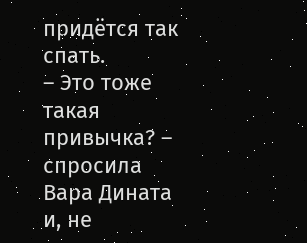придётся так спать.
– Это тоже такая привычка? – спросила Вара Дината и, не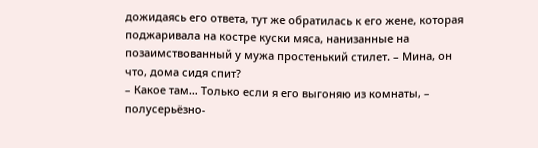дожидаясь его ответа, тут же обратилась к его жене, которая поджаривала на костре куски мяса, нанизанные на позаимствованный у мужа простенький стилет. – Мина, он что, дома сидя спит?
– Какое там… Только если я его выгоняю из комнаты, – полусерьёзно-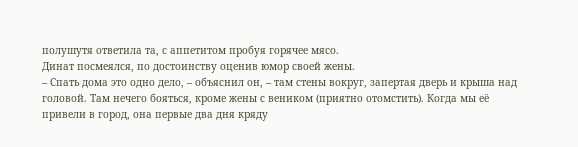полушутя ответила та, с аппетитом пробуя горячее мясо.
Динат посмеялся, по достоинству оценив юмор своей жены.
– Спать дома это одно дело, – объяснил он, – там стены вокруг, запертая дверь и крыша над головой. Там нечего бояться, кроме жены с веником (приятно отомстить). Когда мы её привели в город, она первые два дня кряду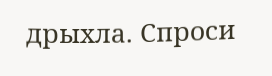дрыхла. Спроси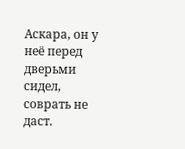Аскара, он у неё перед дверьми сидел, соврать не даст.